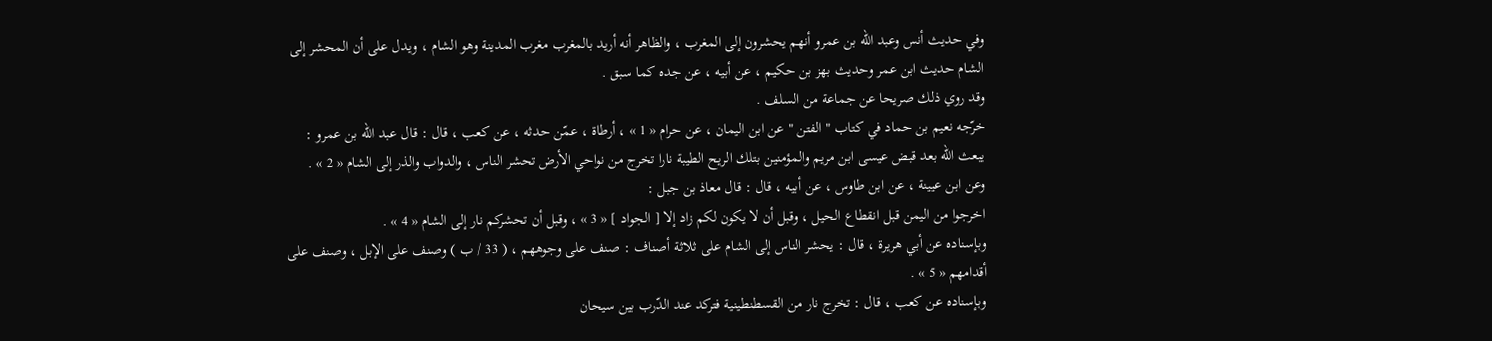وفي حديث أنس وعبد اللّه بن عمرو أنهم يحشرون إلى المغرب ، والظاهر أنه أريد بالمغرب مغرب المدينة وهو الشام ، ويدل على أن المحشر إلى الشام حديث ابن عمر وحديث بهز بن حكيم ، عن أبيه ، عن جده كما سبق .
وقد روي ذلك صريحا عن جماعة من السلف .
خرّجه نعيم بن حماد في كتاب " الفتن " عن ابن اليمان ، عن حرام « 1 » ، أرطاة ، عمّن حدثه ، عن كعب ، قال : قال عبد اللّه بن عمرو : يبعث اللّه بعد قبض عيسى ابن مريم والمؤمنين بتلك الريح الطيبة نارا تخرج من نواحي الأرض تحشر الناس ، والدواب والذر إلى الشام « 2 » .
وعن ابن عيينة ، عن ابن طاوس ، عن أبيه ، قال : قال معاذ بن جبل :
اخرجوا من اليمن قبل انقطاع الحيل ، وقبل أن لا يكون لكم زاد إلا [ الجواد ] « 3 » ، وقبل أن تحشركم نار إلى الشام « 4 » .
وبإسناده عن أبي هريرة ، قال : يحشر الناس إلى الشام على ثلاثة أصناف : صنف على وجوههم ، ( 33 / ب ) وصنف على الإبل ، وصنف على أقدامهم « 5 » .
وبإسناده عن كعب ، قال : تخرج نار من القسطنطينية فتركد عند الدّرب بين سيحان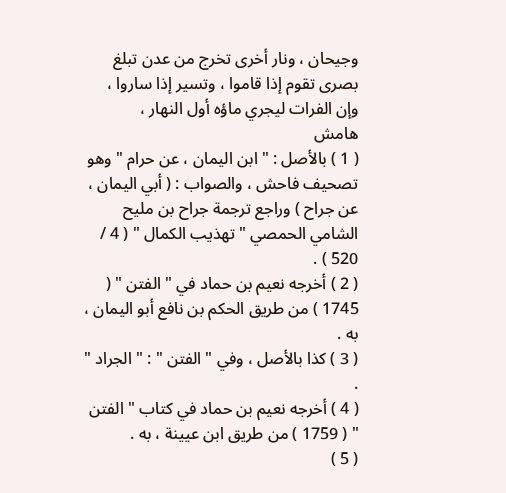وجيحان ، ونار أخرى تخرج من عدن تبلغ بصرى تقوم إذا قاموا ، وتسير إذا ساروا ، وإن الفرات ليجري ماؤه أول النهار ،
هامش
( 1 ) بالأصل : " ابن اليمان ، عن حرام " وهو تصحيف فاحش ، والصواب : ( أبي اليمان ، عن جراح ) وراجع ترجمة جراح بن مليح الشامي الحمصي " تهذيب الكمال " ( 4 / 520 ) .
( 2 ) أخرجه نعيم بن حماد في " الفتن " ( 1745 ) من طريق الحكم بن نافع أبو اليمان ، به .
( 3 ) كذا بالأصل ، وفي " الفتن " : " الجراد " .
( 4 ) أخرجه نعيم بن حماد في كتاب " الفتن " ( 1759 ) من طريق ابن عيينة ، به .
( 5 )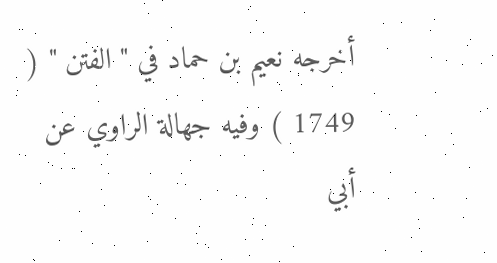أخرجه نعيم بن حماد في " الفتن " ( 1749 ) وفيه جهالة الراوي عن أبي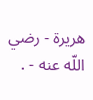هريرة - رضي اللّه عنه - .